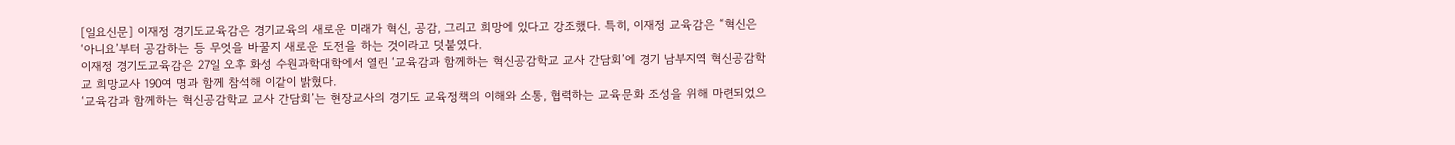[일요신문] 이재정 경기도교육감은 경기교육의 새로운 미래가 혁신, 공감, 그리고 희망에 있다고 강조했다. 특히, 이재정 교육감은 “혁신은 ‘아니요’부터 공감하는 등 무엇을 바꿀지 새로운 도전을 하는 것이라고 덧붙였다.
이재정 경기도교육감은 27일 오후 화성 수원과학대학에서 열린 ‘교육감과 함께하는 혁신공감학교 교사 간담회’에 경기 남부지역 혁신공감학교 희망교사 190여 명과 함께 참석해 이같이 밝혔다.
‘교육감과 함께하는 혁신공감학교 교사 간담회’는 현장교사의 경기도 교육정책의 이해와 소통, 협력하는 교육문화 조성을 위해 마련되었으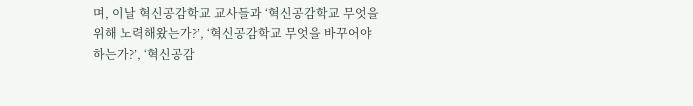며, 이날 혁신공감학교 교사들과 ‘혁신공감학교 무엇을 위해 노력해왔는가?’, ‘혁신공감학교 무엇을 바꾸어야 하는가?’, ‘혁신공감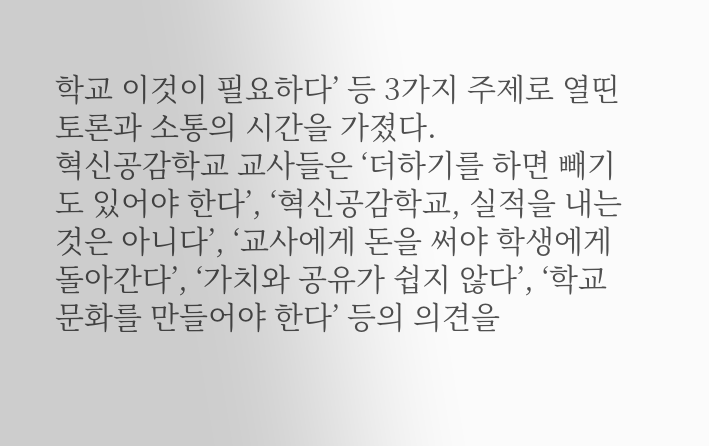학교 이것이 필요하다’ 등 3가지 주제로 열띤 토론과 소통의 시간을 가졌다.
혁신공감학교 교사들은 ‘더하기를 하면 빼기도 있어야 한다’, ‘혁신공감학교, 실적을 내는 것은 아니다’, ‘교사에게 돈을 써야 학생에게 돌아간다’, ‘가치와 공유가 쉽지 않다’, ‘학교문화를 만들어야 한다’ 등의 의견을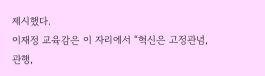제시했다.
이재정 교육감은 이 자리에서 “혁신은 고정관념, 관행,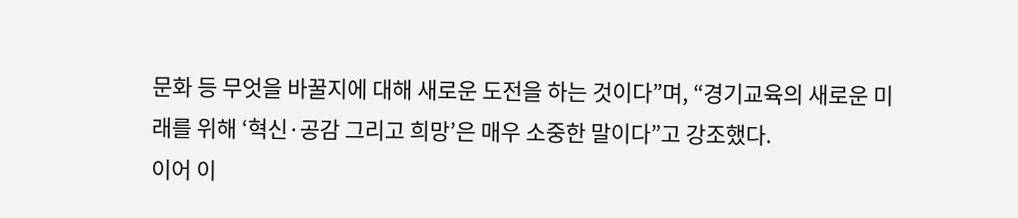문화 등 무엇을 바꿀지에 대해 새로운 도전을 하는 것이다”며, “경기교육의 새로운 미래를 위해 ‘혁신·공감 그리고 희망’은 매우 소중한 말이다”고 강조했다.
이어 이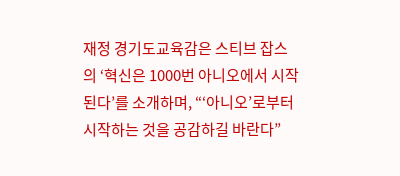재정 경기도교육감은 스티브 잡스의 ‘혁신은 1000번 아니오에서 시작된다’를 소개하며, “‘아니오’로부터 시작하는 것을 공감하길 바란다”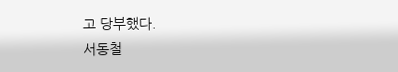고 당부했다.
서동철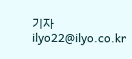기자 ilyo22@ilyo.co.kr